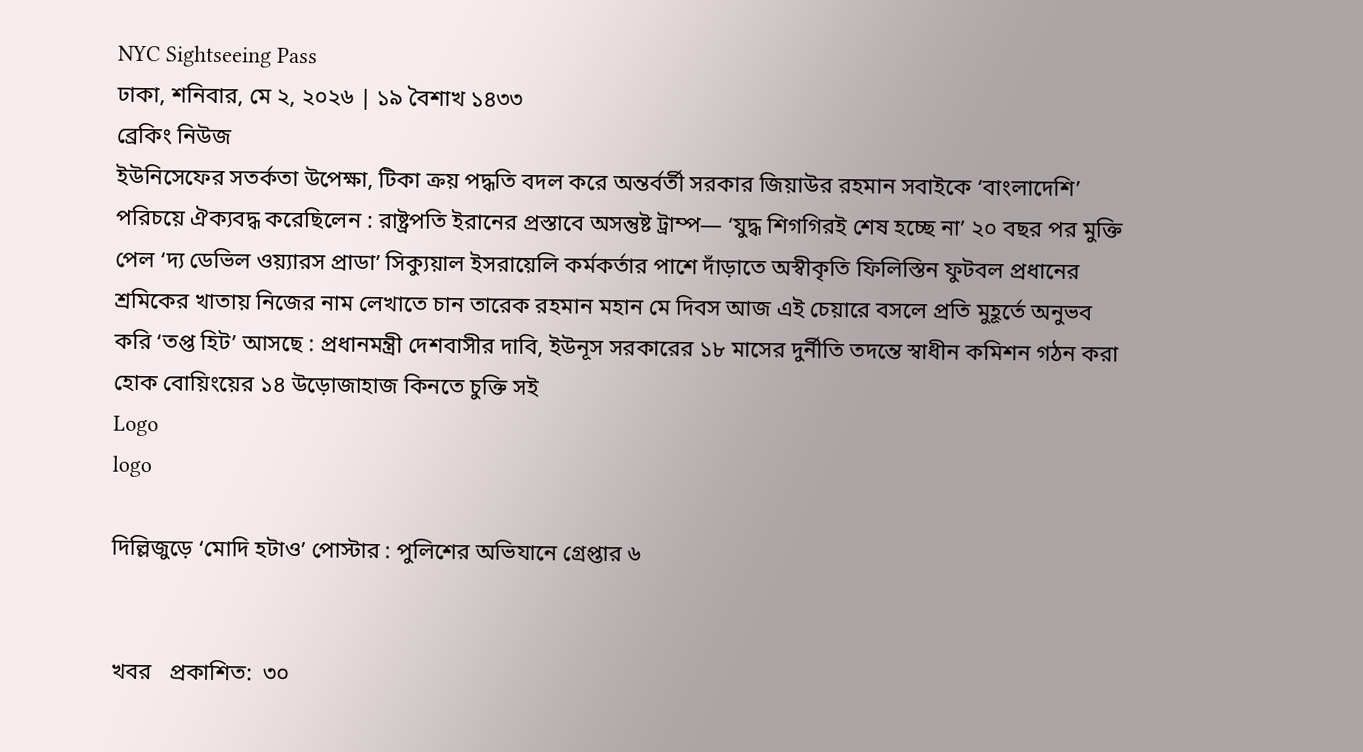NYC Sightseeing Pass
ঢাকা, শনিবার, মে ২, ২০২৬ | ১৯ বৈশাখ ১৪৩৩
ব্রেকিং নিউজ
ইউনিসেফের সতর্কতা উপেক্ষা, টিকা ক্রয় পদ্ধতি বদল করে অন্তর্বর্তী সরকার জিয়াউর রহমান সবাইকে ‘বাংলাদেশি’ পরিচয়ে ঐক্যবদ্ধ করেছিলেন : রাষ্ট্রপতি ইরানের প্রস্তাবে অসন্তুষ্ট ট্রাম্প— ‘যুদ্ধ শিগগিরই শেষ হচ্ছে না’ ২০ বছর পর মুক্তি পেল ‘দ্য ডেভিল ওয়্যারস প্রাডা’ সিক্যুয়াল ইসরায়েলি কর্মকর্তার পাশে দাঁড়াতে অস্বীকৃতি ফিলিস্তিন ফুটবল প্রধানের শ্রমিকের খাতায় নিজের নাম লেখাতে চান তারেক রহমান মহান মে দিবস আজ এই চেয়ারে বসলে প্রতি মুহূর্তে অনুভব করি ‘তপ্ত হিট’ আসছে : প্রধানমন্ত্রী দেশবাসীর দাবি, ইউনূস সরকারের ১৮ মাসের দুর্নীতি তদন্তে স্বাধীন কমিশন গঠন করা হোক বোয়িংয়ের ১৪ উড়োজাহাজ কিনতে চুক্তি সই
Logo
logo

দিল্লিজুড়ে ‘মোদি হটাও’ পোস্টার : পুলিশের অভিযানে গ্রেপ্তার ৬


খবর   প্রকাশিত:  ৩০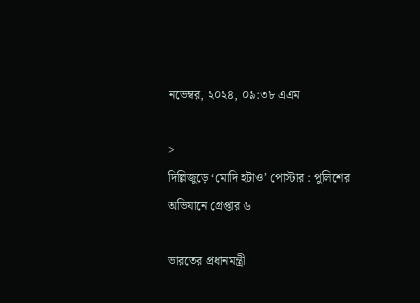নভেম্বর, ২০২৪, ০৯:৩৮ এএম

>
দিল্লিজুড়ে ‘মোদি হটাও’ পোস্টার : পুলিশের অভিযানে গ্রেপ্তার ৬

ভারতের প্রধানমন্ত্রী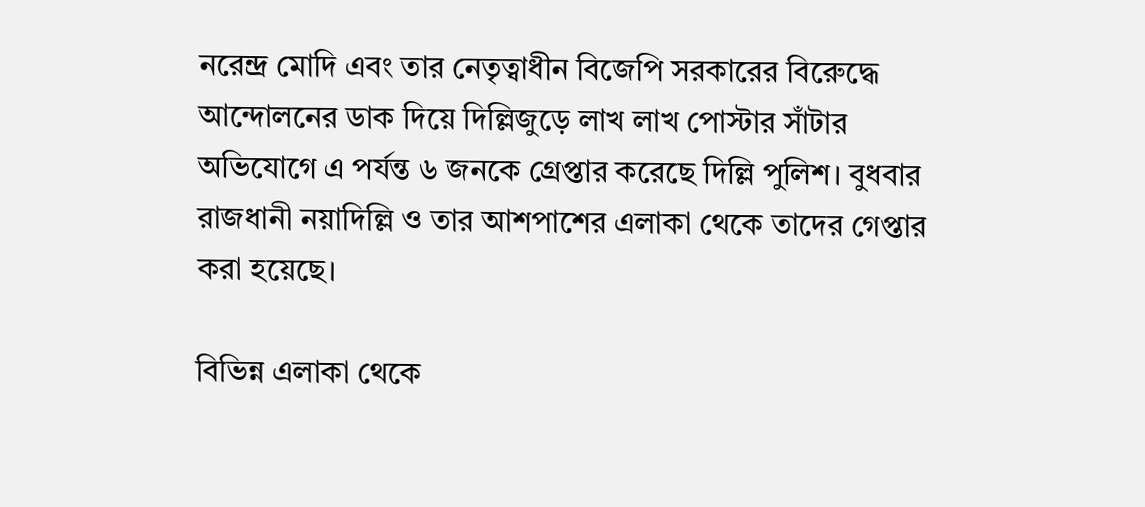নরেন্দ্র মোদি এবং তার নেতৃত্বাধীন বিজেপি সরকারের বিরেুদ্ধে আন্দোলনের ডাক দিয়ে দিল্লিজুড়ে লাখ লাখ পোস্টার সাঁটার অভিযোগে এ পর্যন্ত ৬ জনকে গ্রেপ্তার করেছে দিল্লি পুলিশ। বুধবার রাজধানী নয়াদিল্লি ও তার আশপাশের এলাকা থেকে তাদের গেপ্তার করা হয়েছে।

বিভিন্ন এলাকা থেকে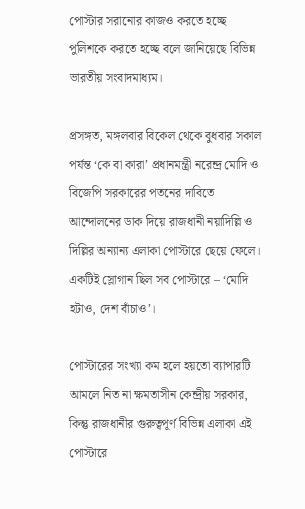পোস্টার সরানোর কাজও করতে হচ্ছে পুলিশকে করতে হচ্ছে বলে জানিয়েছে বিভিন্ন ভারতীয় সংবাদমাধ্যম।

প্রসঙ্গত, মঙ্গলবার বিকেল থেকে বুধবার সকাল পর্যন্ত ‘কে বা কারা’ প্রধানমন্ত্রী নরেন্দ্র মোদি ও বিজেপি সরকারের পতনের দাবিতে আন্দোলনের ডাক দিয়ে রাজধানী নয়াদিল্লি ও দিল্লির অন্যান্য এলাকা পোস্টারে ছেয়ে ফেলে। একটিই স্লোগান ছিল সব পোস্টারে – ‘মোদি হটাও, দেশ বাঁচাও’।

পোস্টারের সংখ্যা কম হলে হয়তো ব্যাপারটি আমলে নিত না ক্ষমতাসীন কেন্দ্রীয় সরকার, কিন্তু রাজধানীর গুরুত্বপূর্ণ বিভিন্ন এলাকা এই পোস্টারে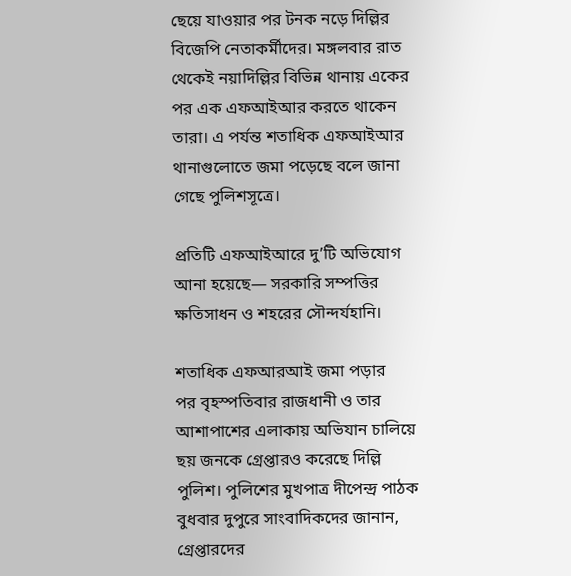ছেয়ে যাওয়ার পর টনক নড়ে দিল্লির বিজেপি নেতাকর্মীদের। মঙ্গলবার রাত থেকেই নয়াদিল্লির বিভিন্ন থানায় একের পর এক এফআইআর করতে থাকেন তারা। এ পর্যন্ত শতাধিক এফআইআর থানাগুলোতে জমা পড়েছে বলে জানা গেছে পুলিশসূত্রে।

প্রতিটি এফআইআরে দু’টি অভিযোগ আনা হয়েছে— সরকারি সম্পত্তির ক্ষতিসাধন ও শহরের সৌন্দর্যহানি।

শতাধিক এফআরআই জমা পড়ার পর ‍বৃহস্পতিবার রাজধানী ও তার আশাপাশের এলাকায় অভিযান চালিয়ে ছয় জনকে গ্রেপ্তারও করেছে দিল্লি পুলিশ। পুলিশের মুখপাত্র দীপেন্দ্র পাঠক বুধবার দুপুরে সাংবাদিকদের জানান, গ্রেপ্তারদের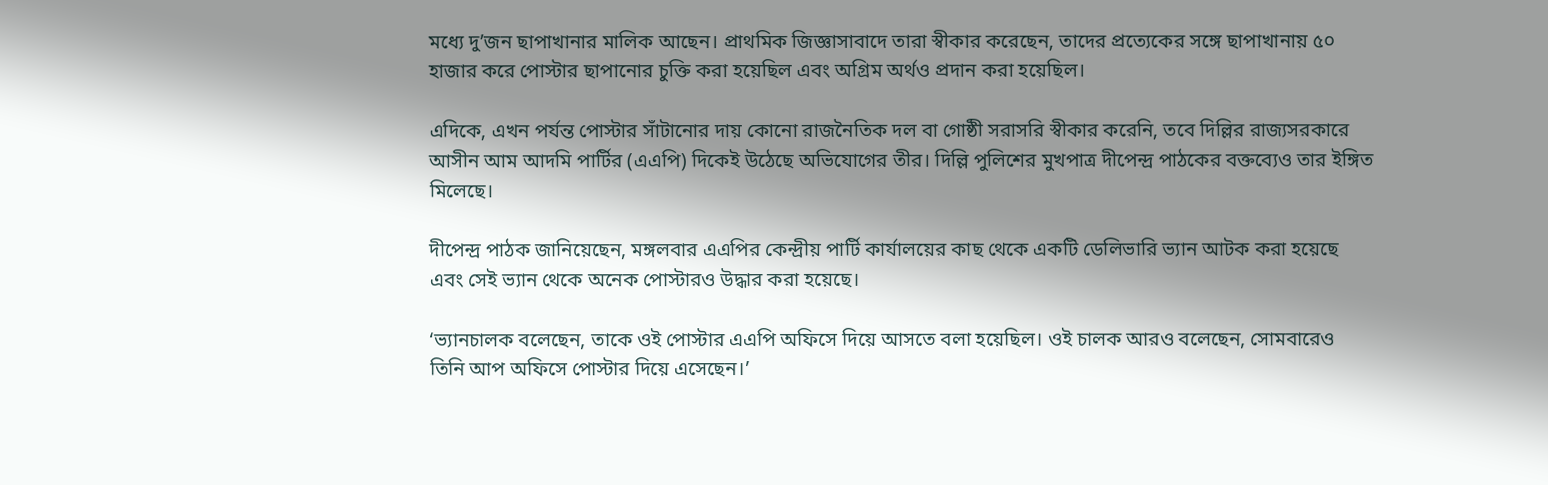মধ্যে দু’জন ছাপাখানার মালিক আছেন। প্রাথমিক জিজ্ঞাসাবাদে তারা স্বীকার করেছেন, তাদের প্রত্যেকের সঙ্গে ছাপাখানায় ৫০ হাজার করে পোস্টার ছাপানোর চুক্তি করা হয়েছিল এবং অগ্রিম অর্থও প্রদান করা হয়েছিল।

এদিকে, এখন পর্যন্ত পোস্টার সাঁটানোর দায় কোনো রাজনৈতিক দল বা গোষ্ঠী সরাসরি স্বীকার করেনি, তবে দিল্লির রাজ্যসরকারে আসীন আম আদমি পার্টির (এএপি) দিকেই উঠেছে অভিযোগের তীর। দিল্লি পুলিশের মুখপাত্র দীপেন্দ্র পাঠকের বক্তব্যেও তার ইঙ্গিত মিলেছে।

দীপেন্দ্র পাঠক জানিয়েছেন, মঙ্গলবার এএপির কেন্দ্রীয় পার্টি কার্যালয়ের কাছ থেকে একটি ডেলিভারি ভ্যান আটক করা হয়েছে এবং সেই ভ্যান থেকে অনেক পোস্টারও উদ্ধার করা হয়েছে।

‘ভ্যানচালক বলেছেন, তাকে ওই পোস্টার এএপি অফিসে দিয়ে আসতে বলা হয়েছিল। ওই চালক আরও বলেছেন, সোমবারেও তিনি আপ অফিসে পোস্টার দিয়ে এসেছেন।’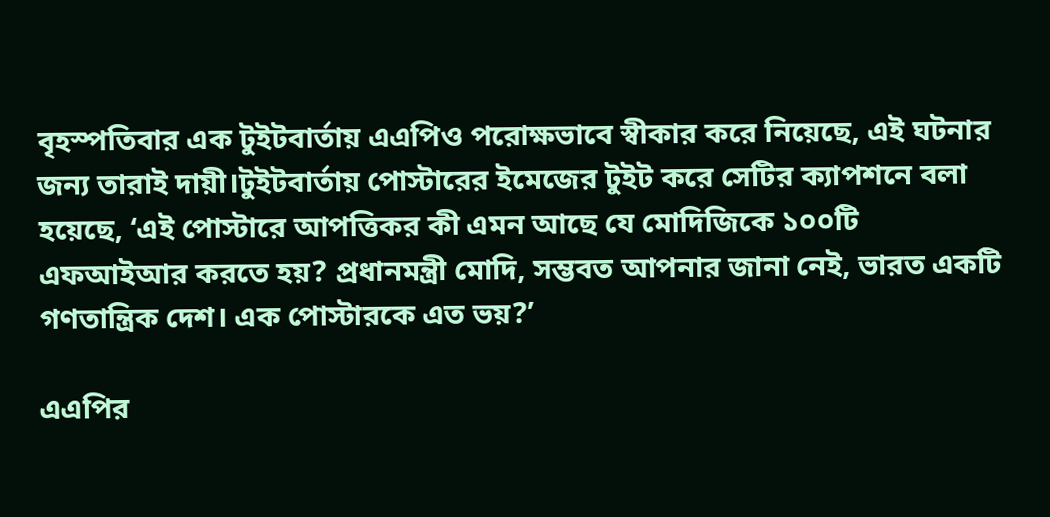বৃহস্পতিবার এক টুইটবার্তায় এএপিও পরোক্ষভাবে স্বীকার করে নিয়েছে, এই ঘটনার জন্য তারাই দায়ী।টুইটবার্তায় পোস্টারের ইমেজের টুইট করে সেটির ক্যাপশনে বলা হয়েছে, ‘এই পোস্টারে আপত্তিকর কী এমন আছে যে মোদিজিকে ১০০টি এফআইআর করতে হয়? প্রধানমন্ত্রী মোদি, সম্ভবত আপনার জানা নেই, ভারত একটি গণতান্ত্রিক দেশ। এক পোস্টারকে এত ভয়?’

এএপির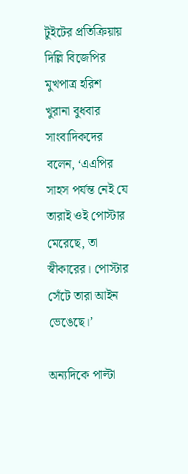টুইটের প্রতিক্রিয়ায় দিল্লি বিজেপির মুখপাত্র হরিশ খুরানা বুধবার সাংবাদিকদের বলেন, ‘এএপির সাহস পর্যন্ত নেই যে তারাই ওই পোস্টার মেরেছে, তা স্বীকারের। পোস্টার সেঁটে তারা আইন ভেঙেছে।’

অন্যদিকে পাল্টা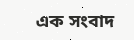এক সংবাদ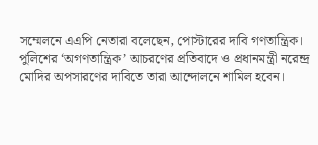সম্মেলনে এএপি নেতারা বলেছেন, পোস্টারের দাবি গণতান্ত্রিক। পুলিশের ‘অগণতান্ত্রিক’ আচরণের প্রতিবাদে ও প্রধানমন্ত্রী নরেন্দ্র মোদির অপসারণের দাবিতে তারা আন্দোলনে শামিল হবেন।